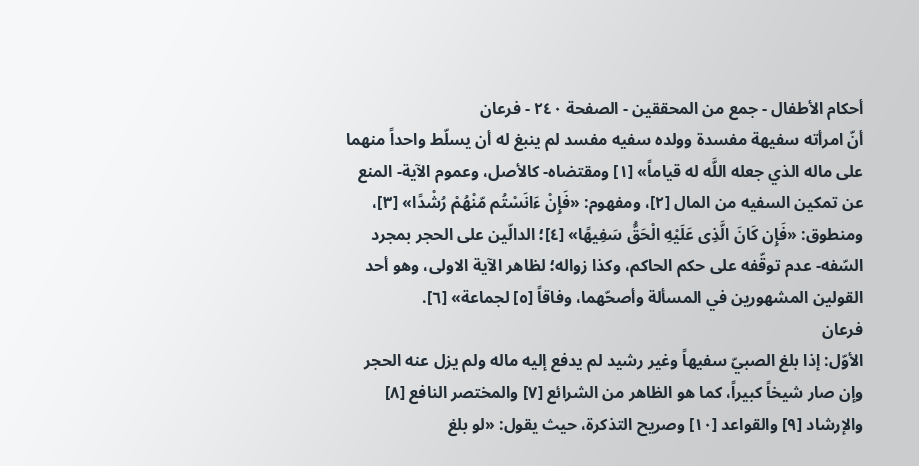أحكام الأطفال - جمع من المحققين - الصفحة ٢٤٠ - فرعان
أنّ امرأته سفيهة مفسدة وولده سفيه مفسد لم ينبغ له أن يسلّط واحداً منهما على ماله الذي جعله اللَّه له قياماً» [١] ومقتضاه- كالأصل، وعموم الآية- المنع عن تمكين السفيه من المال [٢]، ومفهوم: «فَإِنْ ءَانَسْتُم مّنْهُمْ رُشْدًا» [٣]، ومنطوق: «فَإِن كَانَ الَّذِى عَلَيْهِ الْحَقُّ سَفِيهًا» [٤]؛ الدالّين على الحجر بمجرد السّفه- عدم توقّفه على حكم الحاكم، وكذا زواله؛ لظاهر الآية الاولى، وهو أحد القولين المشهورين في المسألة وأصحّهما، وفاقاً [٥] لجماعة» [٦].
فرعان
الأوّل: إذا بلغ الصبيّ سفيهاً وغير رشيد لم يدفع إليه ماله ولم يزل عنه الحجر وإن صار شيخاً كبيراً، كما هو الظاهر من الشرائع [٧] والمختصر النافع [٨] والإرشاد [٩] والقواعد [١٠] وصريح التذكرة، حيث يقول: «لو بلغ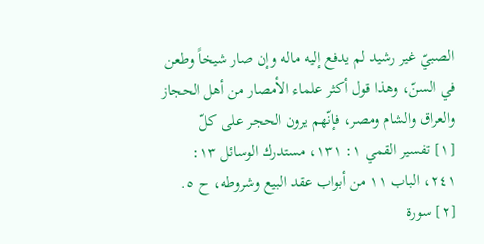الصبيّ غير رشيد لم يدفع إليه ماله وإن صار شيخاً وطعن في السنّ، وهذا قول أكثر علماء الأمصار من أهل الحجاز والعراق والشام ومصر، فإنّهم يرون الحجر على كلّ
[١] تفسير القمي ١: ١٣١، مستدرك الوسائل ١٣: ٢٤١، الباب ١١ من أبواب عقد البيع وشروطه، ح ٥.
[٢] سورة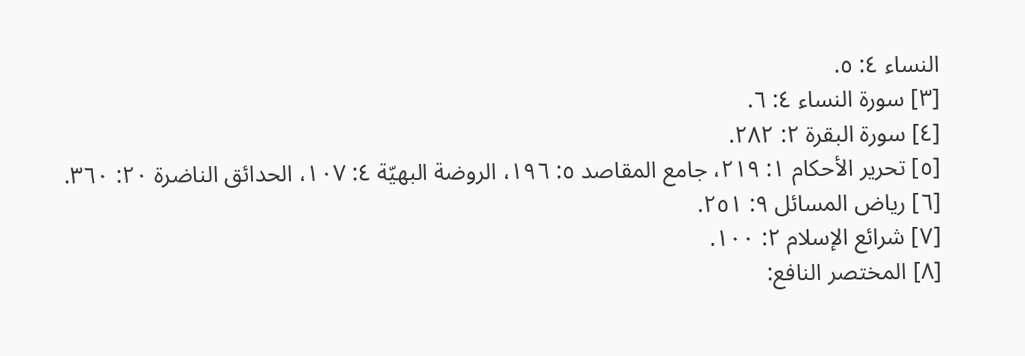النساء ٤: ٥.
[٣] سورة النساء ٤: ٦.
[٤] سورة البقرة ٢: ٢٨٢.
[٥] تحرير الأحكام ١: ٢١٩، جامع المقاصد ٥: ١٩٦، الروضة البهيّة ٤: ١٠٧، الحدائق الناضرة ٢٠: ٣٦٠.
[٦] رياض المسائل ٩: ٢٥١.
[٧] شرائع الإسلام ٢: ١٠٠.
[٨] المختصر النافع: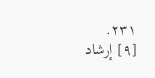٢٣١.
[٩] إرشاد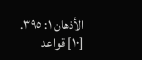الأذهان ١: ٣٩٥.
[١٠] قواعد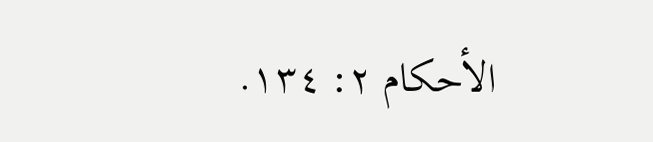الأحكام ٢: ١٣٤.